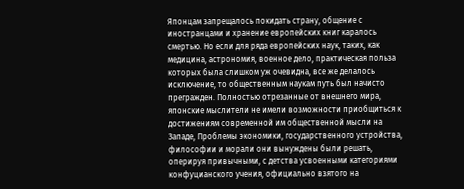Японцам запрещалось покидать страну, общение с иностранцами и хранение европейских книг каралось смертью. Но если для ряда европейских наук, таких, как медицина, астрономия, военное дело, практическая польза которых была слишком уж очевидна, все же делалось исключение, то общественным наукам путь был начисто прегражден. Полностью отрезанные от внешнего мира, японские мыслители не имели возможности приобщиться к достижениям современной им общественной мысли на Западе, Проблемы экономики, государственного устройства, философии и морали они вынуждены были решать, оперируя привычными, с детства усвоенными категориями конфуцианского учения, официально взятого на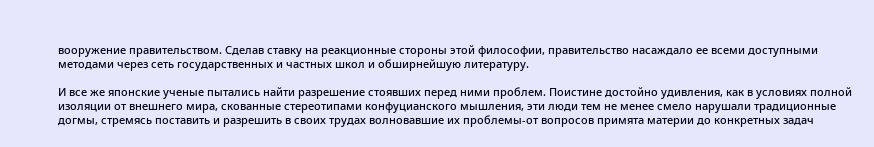вооружение правительством. Сделав ставку на реакционные стороны этой философии, правительство насаждало ее всеми доступными методами через сеть государственных и частных школ и обширнейшую литературу.

И все же японские ученые пытались найти разрешение стоявших перед ними проблем. Поистине достойно удивления, как в условиях полной изоляции от внешнего мира, скованные стереотипами конфуцианского мышления, эти люди тем не менее смело нарушали традиционные догмы, стремясь поставить и разрешить в своих трудах волновавшие их проблемы-от вопросов примята материи до конкретных задач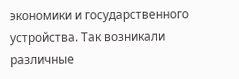экономики и государственного устройства. Так возникали различные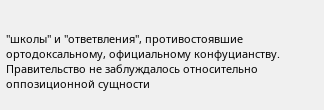"школы" и "ответвления", противостоявшие ортодоксальному, официальному конфуцианству. Правительство не заблуждалось относительно оппозиционной сущности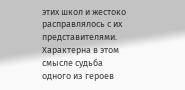этих школ и жестоко расправлялось с их представителями. Характерна в этом смысле судьба одного из героев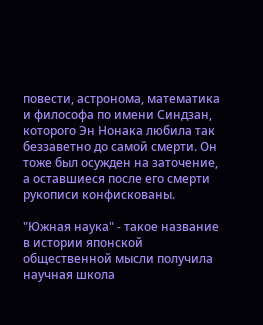повести, астронома, математика и философа по имени Синдзaн, которого Эн Нoнака любила так беззаветно до самой смерти. Он тоже был осужден на заточение, а оставшиеся после его смерти рукописи конфискованы.

"Южная наука" - такое название в истории японской общественной мысли получила научная школа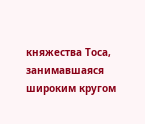княжества Тоса, занимавшаяся широким кругом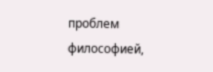проблем философией,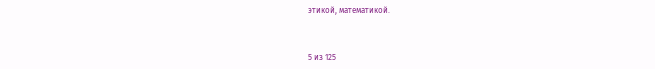этикой, математикой.



5 из 125